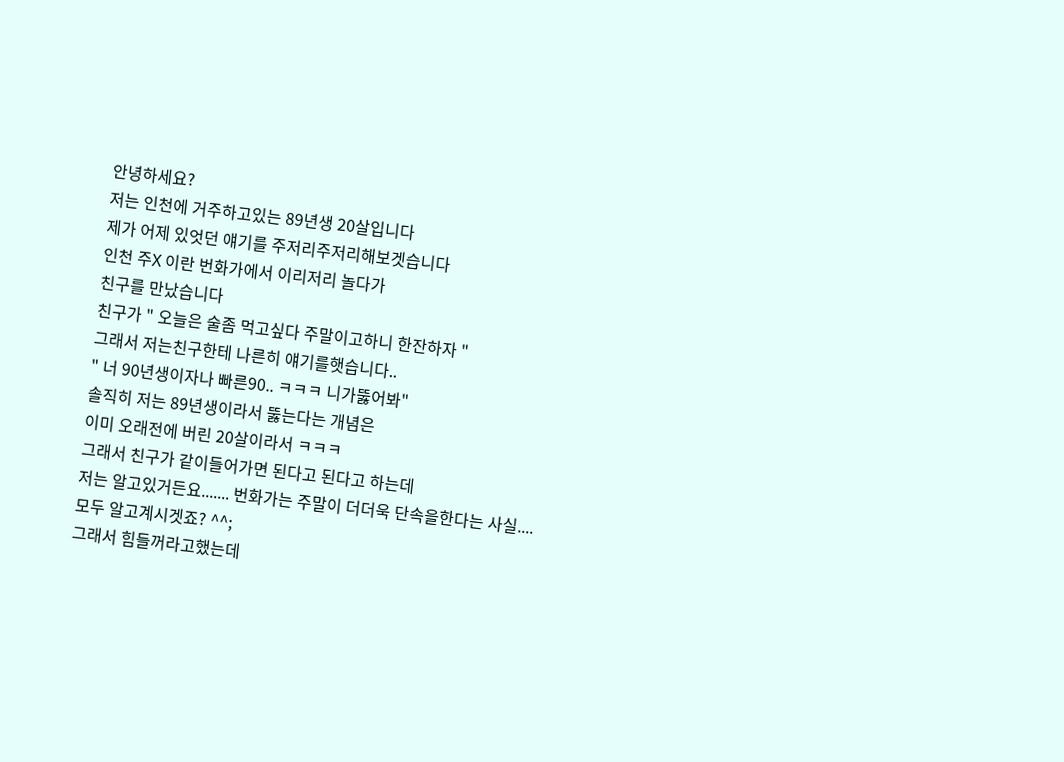안녕하세요?
저는 인천에 거주하고있는 89년생 20살입니다
제가 어제 있엇던 얘기를 주저리주저리해보겟습니다
인천 주X 이란 번화가에서 이리저리 놀다가
친구를 만났습니다
친구가 " 오늘은 술좀 먹고싶다 주말이고하니 한잔하자 "
그래서 저는친구한테 나른히 얘기를햇습니다..
" 너 90년생이자나 빠른90.. ㅋㅋㅋ 니가뚫어봐"
솔직히 저는 89년생이라서 뚫는다는 개념은
이미 오래전에 버린 20살이라서 ㅋㅋㅋ
그래서 친구가 같이들어가면 된다고 된다고 하는데
저는 알고있거든요....... 번화가는 주말이 더더욱 단속을한다는 사실....
모두 알고계시겟죠? ^^;
그래서 힘들꺼라고했는데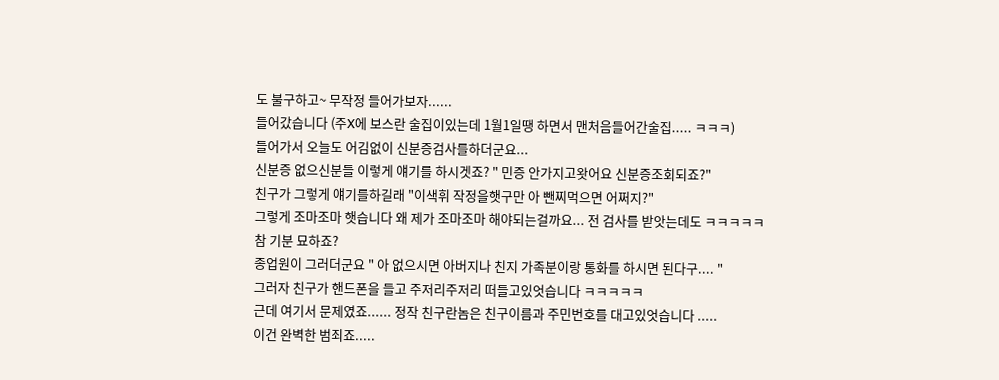도 불구하고~ 무작정 들어가보자......
들어갔습니다 (주X에 보스란 술집이있는데 1월1일땡 하면서 맨처음들어간술집..... ㅋㅋㅋ)
들어가서 오늘도 어김없이 신분증검사를하더군요...
신분증 없으신분들 이렇게 얘기를 하시겟죠? " 민증 안가지고왓어요 신분증조회되죠?"
친구가 그렇게 얘기를하길래 "이색휘 작정을햇구만 아 뺀찌먹으면 어쩌지?"
그렇게 조마조마 햇습니다 왜 제가 조마조마 해야되는걸까요... 전 검사를 받앗는데도 ㅋㅋㅋㅋㅋ
참 기분 묘하죠?
종업원이 그러더군요 " 아 없으시면 아버지나 친지 가족분이랑 통화를 하시면 된다구.... "
그러자 친구가 핸드폰을 들고 주저리주저리 떠들고있엇습니다 ㅋㅋㅋㅋㅋ
근데 여기서 문제였죠...... 정작 친구란놈은 친구이름과 주민번호를 대고있엇습니다 .....
이건 완벽한 범죄죠.....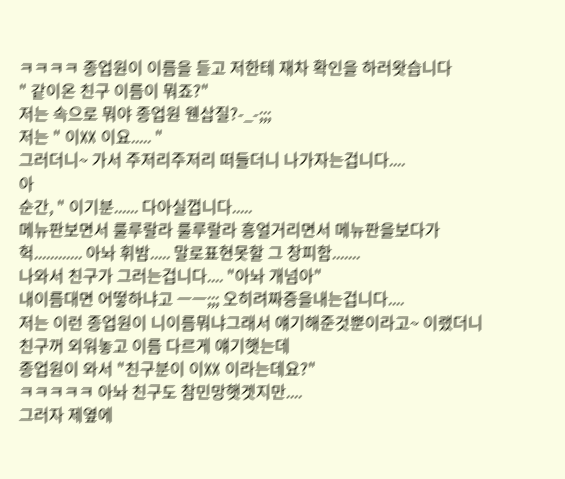ㅋㅋㅋㅋ 종업원이 이름을 듣고 저한테 재차 확인을 하러왓습니다
" 같이온 친구 이름이 뭐죠?"
저는 속으로 뭐야 종업원 웬삽질?-_-;;;
저는 " 이XX 이요..... "
그러더니~ 가서 주저리주저리 떠들더니 나가자는겁니다....
아
순간, " 이기분...... 다아실껍니다.....
메뉴판보면서 룰루랄라 룰루랄라 흥얼거리면서 메뉴판을보다가
헉............ 아놔 휘밤..... 말로표현못할 그 창피함.......
나와서 친구가 그러는겁니다.... "아놔 개넘아"
내이름대면 어떻하냐고 ㅡㅡ;;; 오히려짜증을내는겁니다....
저는 이런 종업원이 니이름뭐냐그래서 얘기해준것뿐이라고~ 이랬더니
친구꺼 외워놓고 이름 다르게 얘기햇는데
종업원이 와서 "친구분이 이XX 이라는데요?"
ㅋㅋㅋㅋㅋ 아놔 친구도 참민망햇겟지만....
그러자 제옆에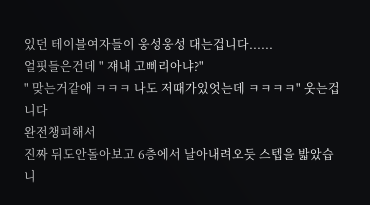있던 테이블여자들이 웅성웅성 대는겁니다......
얼핏들은건데 " 쟤내 고삐리아냐?"
" 맞는거같애 ㅋㅋㅋ 나도 저때가있엇는데 ㅋㅋㅋㅋ" 웃는겁니다
완전챙피해서
진짜 뒤도안돌아보고 6층에서 날아내려오듯 스텝을 밟았습니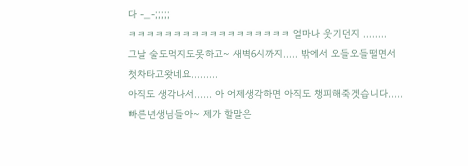다 -_-;;;;;
ㅋㅋㅋㅋㅋㅋㅋㅋㅋㅋㅋㅋㅋㅋㅋㅋㅋㅋ 얼마나 웃기던지 ........
그날 술도먹지도못하고~ 새벽6시까지..... 밖에서 오들오들떨면서
첫차타고왓네요.........
아직도 생각나서...... 아 어제생각하면 아직도 챙피해죽겟습니다.....
빠른년생님들아~ 제가 할말은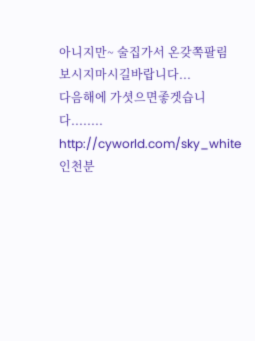아니지만~ 술집가서 온갖쪽팔림 보시지마시길바랍니다...
다음해에 가셧으면좋겟습니다........
http://cyworld.com/sky_white 인천분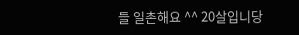들 일촌해요 ^^ 20살입니당